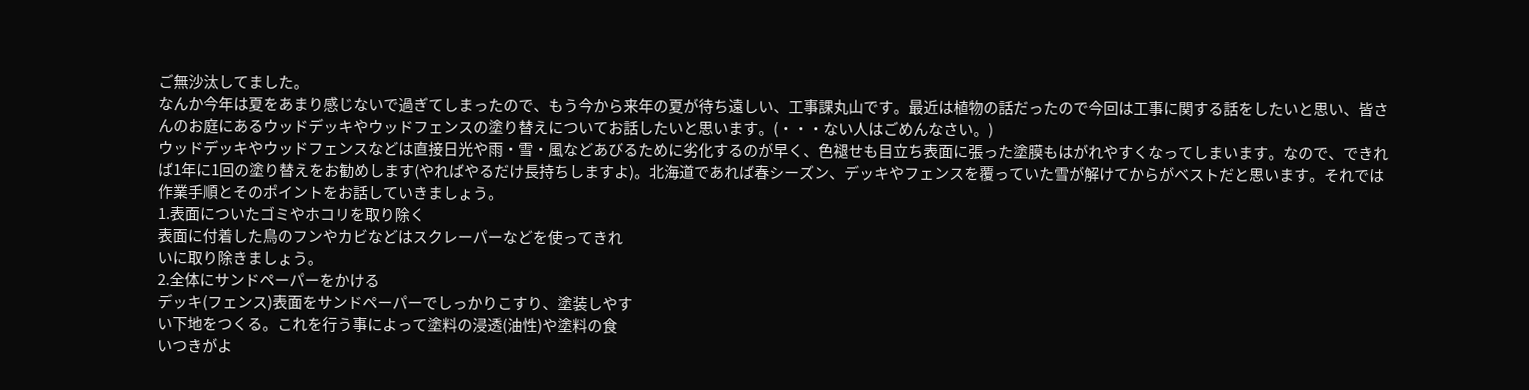ご無沙汰してました。
なんか今年は夏をあまり感じないで過ぎてしまったので、もう今から来年の夏が待ち遠しい、工事課丸山です。最近は植物の話だったので今回は工事に関する話をしたいと思い、皆さんのお庭にあるウッドデッキやウッドフェンスの塗り替えについてお話したいと思います。(・・・ない人はごめんなさい。)
ウッドデッキやウッドフェンスなどは直接日光や雨・雪・風などあびるために劣化するのが早く、色褪せも目立ち表面に張った塗膜もはがれやすくなってしまいます。なので、できれば1年に1回の塗り替えをお勧めします(やればやるだけ長持ちしますよ)。北海道であれば春シーズン、デッキやフェンスを覆っていた雪が解けてからがベストだと思います。それでは作業手順とそのポイントをお話していきましょう。
1.表面についたゴミやホコリを取り除く
表面に付着した鳥のフンやカビなどはスクレーパーなどを使ってきれ
いに取り除きましょう。
2.全体にサンドペーパーをかける
デッキ(フェンス)表面をサンドペーパーでしっかりこすり、塗装しやす
い下地をつくる。これを行う事によって塗料の浸透(油性)や塗料の食
いつきがよ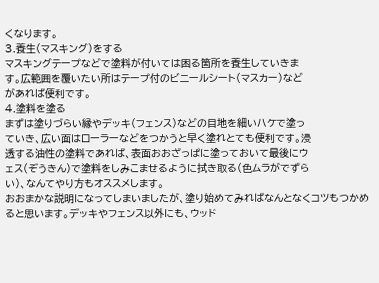くなります。
3.養生(マスキング)をする
マスキングテープなどで塗料が付いては困る箇所を養生していきま
す。広範囲を覆いたい所はテープ付のビニールシート(マスカー)など
があれば便利です。
4.塗料を塗る
まずは塗りづらい縁やデッキ(フェンス)などの目地を細いハケで塗っ
ていき、広い面はローラーなどをつかうと早く塗れとても便利です。浸
透する油性の塗料であれば、表面おおざっぱに塗っておいて最後にウ
ェス(ぞうきん)で塗料をしみこませるように拭き取る(色ムラがでずら
い)、なんてやり方もオススメします。
おおまかな説明になってしまいましたが、塗り始めてみればなんとなくコツもつかめると思います。デッキやフェンス以外にも、ウッド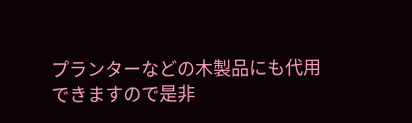プランターなどの木製品にも代用できますので是非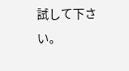試して下さい。